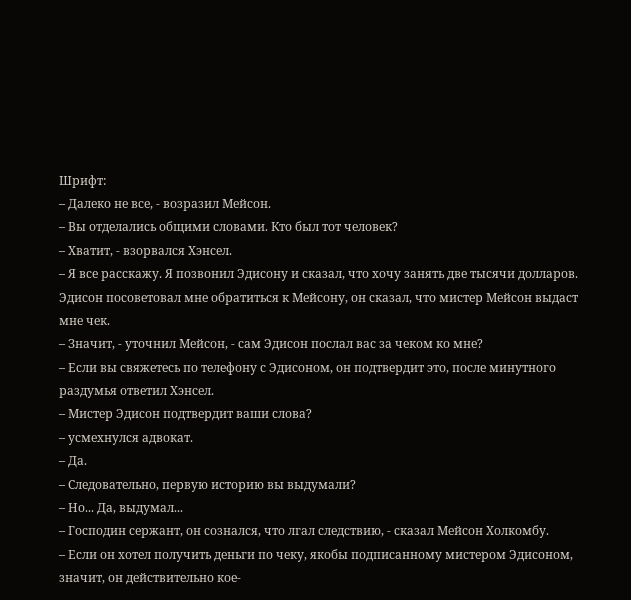Шрифт:
– Далеко не все, - возразил Мейсон.
– Вы отделались общими словами. Кто был тот человек?
– Хватит, - взорвался Хэнсел.
– Я все расскажу. Я позвонил Эдисону и сказал, что хочу занять две тысячи долларов. Эдисон посоветовал мне обратиться к Мейсону, он сказал, что мистер Мейсон выдаст мне чек.
– Значит, - уточнил Мейсон, - сам Эдисон послал вас за чеком ко мне?
– Если вы свяжетесь по телефону с Эдисоном, он подтвердит это, после минутного раздумья ответил Хэнсел.
– Мистер Эдисон подтвердит ваши слова?
– усмехнулся адвокат.
– Да.
– Следовательно, первую историю вы выдумали?
– Но... Да, выдумал...
– Господин сержант, он сознался, что лгал следствию, - сказал Мейсон Холкомбу.
– Если он хотел получить деньги по чеку, якобы подписанному мистером Эдисоном, значит, он действительно кое-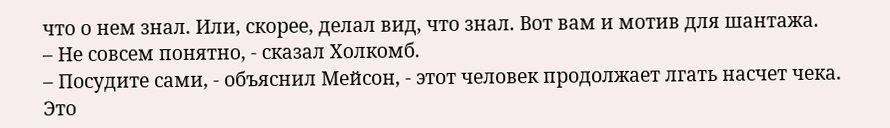что о нем знал. Или, скорее, делал вид, что знал. Вот вам и мотив для шантажа.
– Не совсем понятно, - сказал Холкомб.
– Посудите сами, - объяснил Мейсон, - этот человек продолжает лгать насчет чека. Это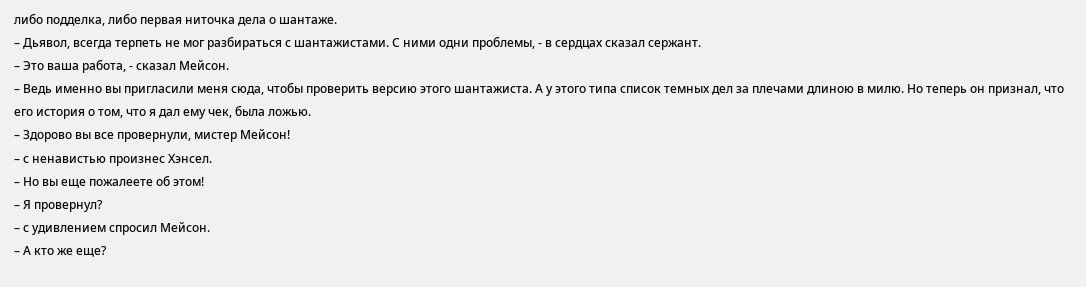либо подделка, либо первая ниточка дела о шантаже.
– Дьявол, всегда терпеть не мог разбираться с шантажистами. С ними одни проблемы, - в сердцах сказал сержант.
– Это ваша работа, - сказал Мейсон.
– Ведь именно вы пригласили меня сюда, чтобы проверить версию этого шантажиста. А у этого типа список темных дел за плечами длиною в милю. Но теперь он признал, что его история о том, что я дал ему чек, была ложью.
– Здорово вы все провернули, мистер Мейсон!
– с ненавистью произнес Хэнсел.
– Но вы еще пожалеете об этом!
– Я провернул?
– с удивлением спросил Мейсон.
– А кто же еще?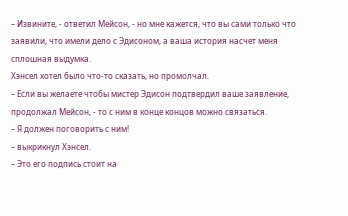– Извините, - ответил Мейсон, - но мне кажется, что вы сами только что заявили, что имели дело с Эдисоном, а ваша история насчет меня сплошная выдумка.
Хэнсел хотел было что-то сказать, но промолчал.
– Если вы желаете чтобы мистер Эдисон подтвердил ваше заявление, продолжал Мейсон, - то с ним в конце концов можно связаться.
– Я должен поговорить с ним!
– выкрикнул Хэнсел.
– Это его подпись стоит на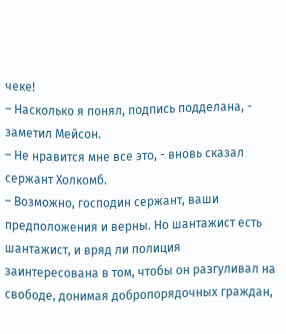чеке!
– Насколько я понял, подпись подделана, - заметил Мейсон.
– Не нравится мне все это, - вновь сказал сержант Холкомб.
– Возможно, господин сержант, ваши предположения и верны. Но шантажист есть шантажист, и вряд ли полиция заинтересована в том, чтобы он разгуливал на свободе, донимая добропорядочных граждан,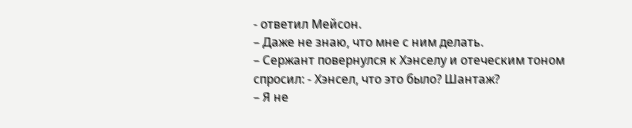- ответил Мейсон.
– Даже не знаю, что мне с ним делать.
– Сержант повернулся к Хэнселу и отеческим тоном спросил: - Хэнсел, что это было? Шантаж?
– Я не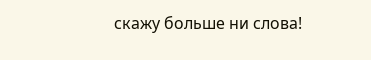скажу больше ни слова!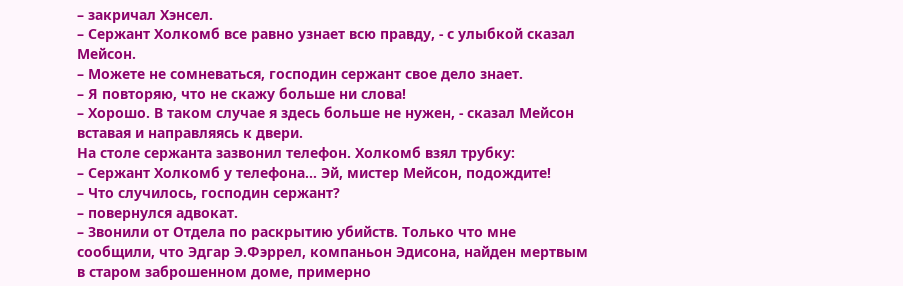– закричал Хэнсел.
– Сержант Холкомб все равно узнает всю правду, - с улыбкой сказал Мейсон.
– Можете не сомневаться, господин сержант свое дело знает.
– Я повторяю, что не скажу больше ни слова!
– Хорошо. В таком случае я здесь больше не нужен, - сказал Мейсон вставая и направляясь к двери.
На столе сержанта зазвонил телефон. Холкомб взял трубку:
– Сержант Холкомб у телефона... Эй, мистер Мейсон, подождите!
– Что случилось, господин сержант?
– повернулся адвокат.
– Звонили от Отдела по раскрытию убийств. Только что мне сообщили, что Эдгар Э.Фэррел, компаньон Эдисона, найден мертвым в старом заброшенном доме, примерно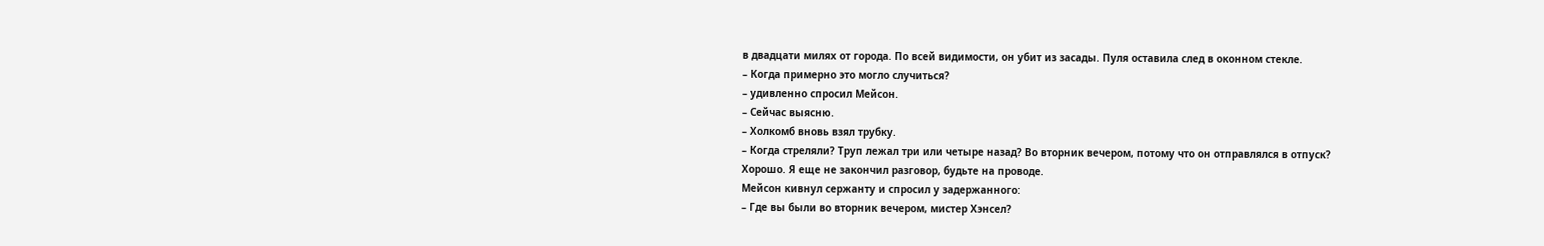в двадцати милях от города. По всей видимости, он убит из засады. Пуля оставила след в оконном стекле.
– Когда примерно это могло случиться?
– удивленно спросил Мейсон.
– Сейчас выясню.
– Холкомб вновь взял трубку.
– Когда стреляли? Труп лежал три или четыре назад? Во вторник вечером, потому что он отправлялся в отпуск? Хорошо. Я еще не закончил разговор, будьте на проводе.
Мейсон кивнул сержанту и спросил у задержанного:
– Где вы были во вторник вечером, мистер Хэнсел?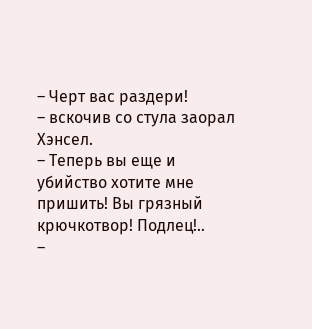– Черт вас раздери!
– вскочив со стула заорал Хэнсел.
– Теперь вы еще и убийство хотите мне пришить! Вы грязный крючкотвор! Подлец!..
–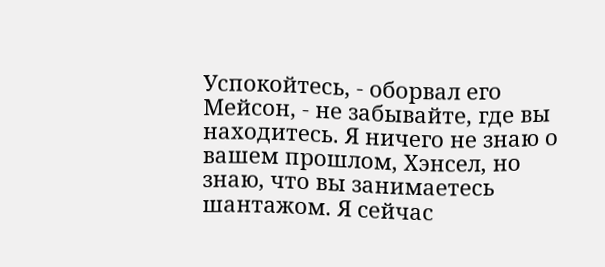Успокойтесь, - оборвал его Мейсон, - не забывайте, где вы находитесь. Я ничего не знаю о вашем прошлом, Хэнсел, но знаю, что вы занимаетесь шантажом. Я сейчас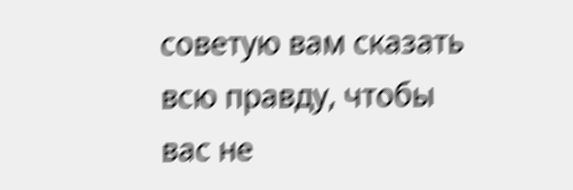советую вам сказать всю правду, чтобы вас не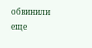обвинили еще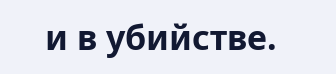и в убийстве.